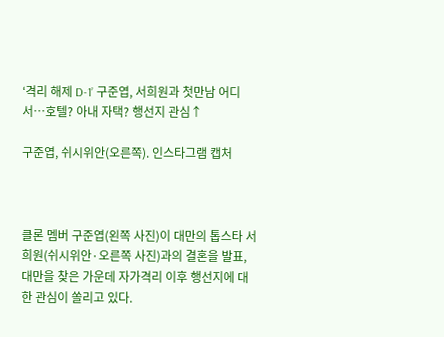‘격리 해제 D-1’ 구준엽, 서희원과 첫만남 어디서…호텔? 아내 자택? 행선지 관심↑

구준엽, 쉬시위안(오른쪽). 인스타그램 캡처



클론 멤버 구준엽(왼쪽 사진)이 대만의 톱스타 서희원(쉬시위안·오른쪽 사진)과의 결혼을 발표, 대만을 찾은 가운데 자가격리 이후 행선지에 대한 관심이 쏠리고 있다.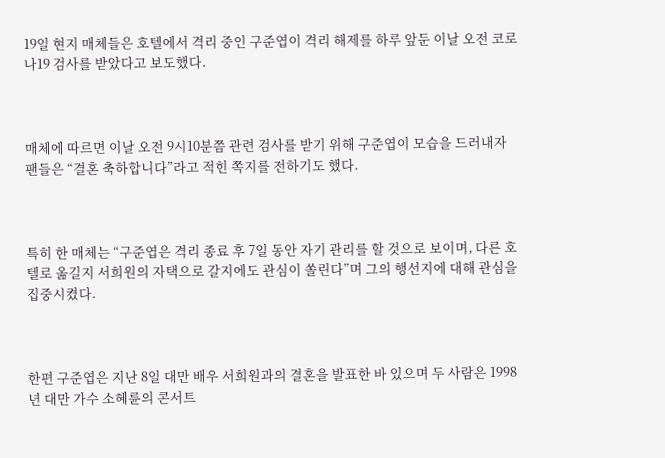19일 현지 매체들은 호텔에서 격리 중인 구준엽이 격리 해제를 하루 앞둔 이날 오전 코로나19 검사를 받았다고 보도했다.



매체에 따르면 이날 오전 9시10분쯤 관련 검사를 받기 위해 구준엽이 모습을 드러내자 팬들은 “결혼 축하합니다”라고 적힌 쪽지를 전하기도 했다.



특히 한 매체는 “구준엽은 격리 종료 후 7일 동안 자기 관리를 할 것으로 보이며, 다른 호텔로 옮길지 서희원의 자택으로 갈지에도 관심이 쏠린다”며 그의 행선지에 대해 관심을 집중시켰다.



한편 구준엽은 지난 8일 대만 배우 서희원과의 결혼을 발표한 바 있으며 두 사람은 1998년 대만 가수 소혜륜의 콘서트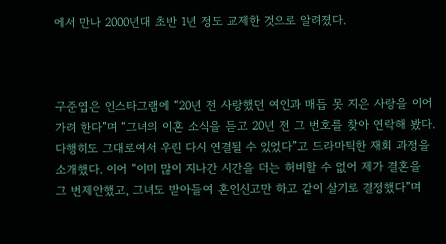에서 만나 2000년대 초반 1년 정도 교제한 것으로 알려졌다.



구준엽은 인스타그램에 “20년 전 사랑했던 여인과 매듭 못 지은 사랑을 이어가려 한다”며 “그녀의 이혼 소식을 듣고 20년 전 그 번호를 찾아 연락해 봤다. 다행히도 그대로여서 우린 다시 연결될 수 있었다”고 드라마틱한 재회 과정을 소개했다. 이어 “이미 많이 지나간 시간을 더는 허비할 수 없어 제가 결혼을  그 번제안했고, 그녀도 받아들여 혼인신고만 하고 같이 살기로 결정했다”며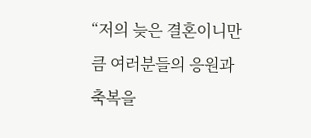“저의 늦은 결혼이니만큼 여러분들의 응원과 축복을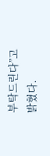부탁드린다”고 밝혔다.